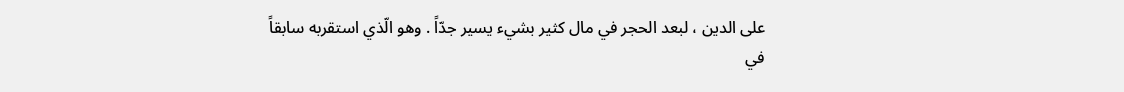على الدين ، لبعد الحجر في مال كثير بشيء يسير جدّاً . وهو الّذي استقربه سابقاً
في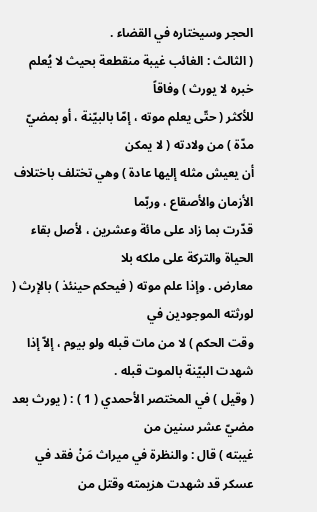الحجر وسيختاره في القضاء .
( الثالث : الغائب غيبة منقطعة بحيث لا يُعلم خبره لا يورث ) وفاقاً
للأكثر ( حتّى يعلم موته ، إمّا بالبيّنة ، أو بمضيّ مدّة ) من ولادته ( لا يمكن
أن يعيش مثله إليها عادة ) وهي تختلف باختلاف الأزمان والأصقاع ، وربّما
قدّرت بما زاد على مائة وعشرين ، لأصل بقاء الحياة والتركة على ملكه بلا
معارض . وإذا علم موته ( فيحكم حينئذ ) بالإرث ( لورثته الموجودين في
وقت الحكم ) لا من مات قبله ولو بيوم ، إلاّ إذا شهدت البيّنة بالموت قبله .
( وقيل ) في المختصر الأحمدي ( 1 ) : ( يورث بعد مضيّ عشر سنين من
غيبته ) قال : والنظرة في ميراث مَنْ فقد في عسكر قد شهدت هزيمته وقتل من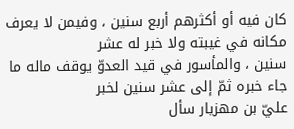كان فيه أو أكثرهم أربع سنين ، وفيمن لا يعرف مكانه في غيبته ولا خبر له عشر
سنين ، والمأسور في قيد العدوّ يوقف ماله ما جاء خبره ثمّ إلى عشر سنين لخبر
عليّ بن مهزيار سأل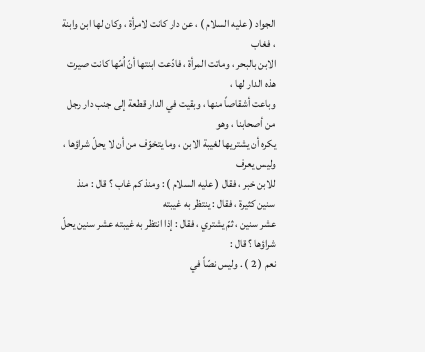الجواد ( عليه السلام ) ، عن دار كانت لامرأة ، وكان لها ابن وابنة ، فغاب
الابن بالبحر ، وماتت المرأة ، فادّعت ابنتها أنّ اُمّها كانت صيرت هذه الدار لها ،
وباعت أشقاصاً منها ، وبقيت في الدار قطعة إلى جنب دار رجل من أصحابنا ، وهو
يكره أن يشتريها لغيبة الابن ، وما يتخوّف من أن لا يحلّ شراؤها ، وليس يعرف
للابن خبر ، فقال ( عليه السلام ) : ومنذ كم غاب ؟ قال : منذ سنين كثيرة ، فقال : ينتظر به غيبته
عشر سنين ، ثمّ يشتري ، فقال : إذا انتظر به غيبته عشر سنين يحلّ شراؤها ؟ قال :
نعم ( 2 ) . وليس نصّاً في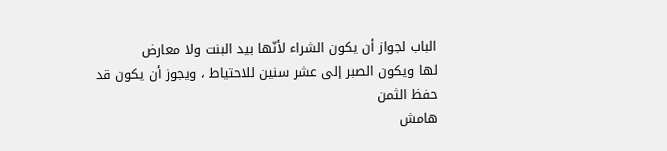الباب لجواز أن يكون الشراء لأنّها بيد البنت ولا معارض
لها ويكون الصبر إلى عشر سنين للاحتياط ، ويجوز أن يكون قد حفظ الثمن
هامش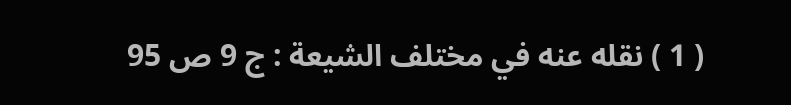( 1 ) نقله عنه في مختلف الشيعة : ج 9 ص 95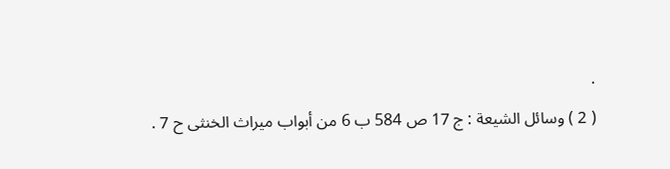.
( 2 ) وسائل الشيعة : ج 17 ص 584 ب 6 من أبواب ميراث الخنثى ح 7 .